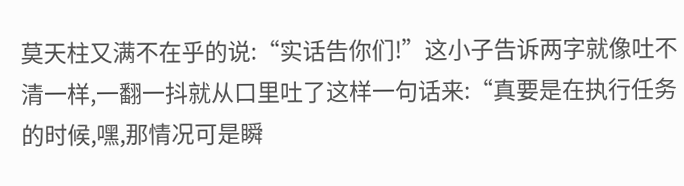莫天柱又满不在乎的说:“实话告你们!”这小子告诉两字就像吐不清一样,一翻一抖就从口里吐了这样一句话来:“真要是在执行任务的时候,嘿,那情况可是瞬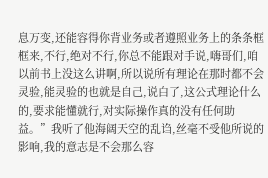息万变,还能容得你背业务或者遵照业务上的条条框框来,不行,绝对不行,你总不能跟对手说,嗨哥们,咱以前书上没这么讲啊,所以说所有理论在那时都不会灵验,能灵验的也就是自己,说白了,这公式理论什么的,要求能懂就行,对实际操作真的没有任何助益。”我听了他海阔天空的乱诌,丝毫不受他所说的影响,我的意志是不会那么容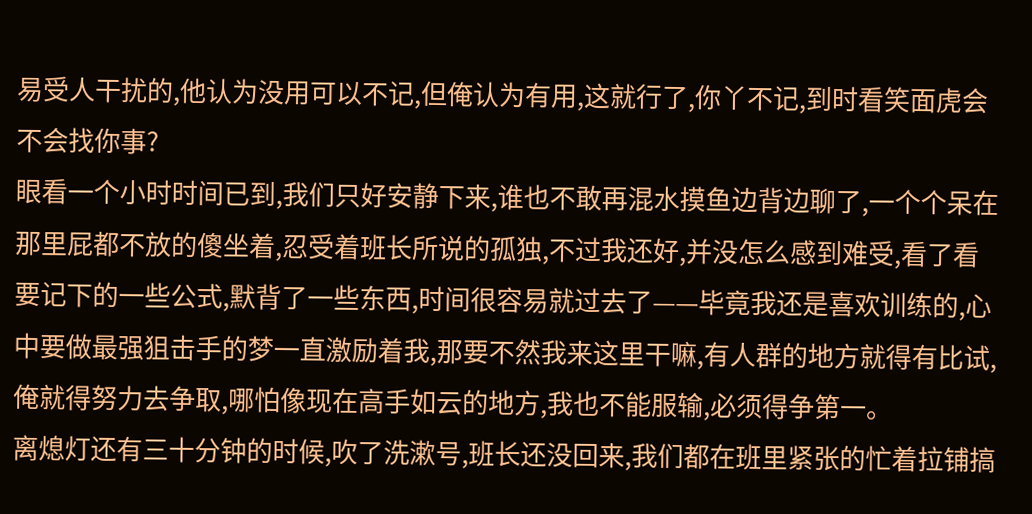易受人干扰的,他认为没用可以不记,但俺认为有用,这就行了,你丫不记,到时看笑面虎会不会找你事?
眼看一个小时时间已到,我们只好安静下来,谁也不敢再混水摸鱼边背边聊了,一个个呆在那里屁都不放的傻坐着,忍受着班长所说的孤独,不过我还好,并没怎么感到难受,看了看要记下的一些公式,默背了一些东西,时间很容易就过去了——毕竟我还是喜欢训练的,心中要做最强狙击手的梦一直激励着我,那要不然我来这里干嘛,有人群的地方就得有比试,俺就得努力去争取,哪怕像现在高手如云的地方,我也不能服输,必须得争第一。
离熄灯还有三十分钟的时候,吹了洗漱号,班长还没回来,我们都在班里紧张的忙着拉铺搞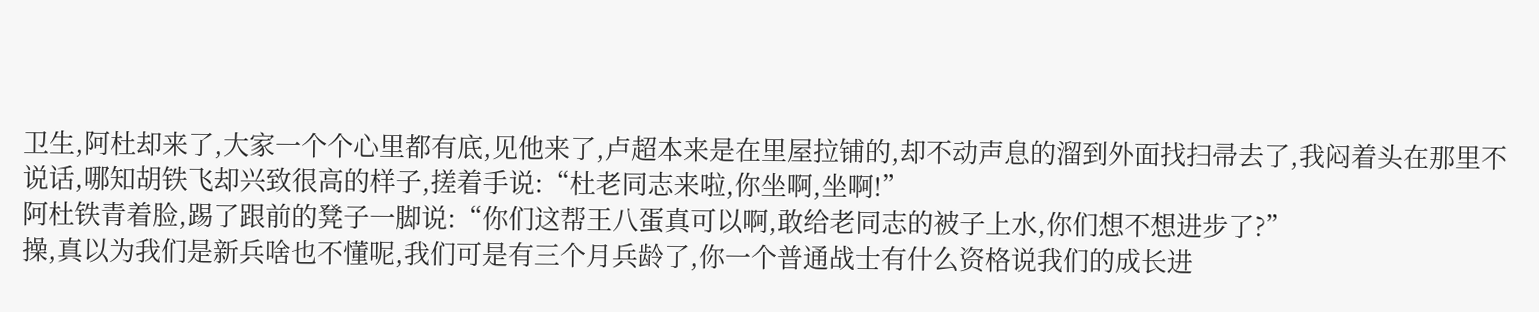卫生,阿杜却来了,大家一个个心里都有底,见他来了,卢超本来是在里屋拉铺的,却不动声息的溜到外面找扫帚去了,我闷着头在那里不说话,哪知胡铁飞却兴致很高的样子,搓着手说:“杜老同志来啦,你坐啊,坐啊!”
阿杜铁青着脸,踢了跟前的凳子一脚说:“你们这帮王八蛋真可以啊,敢给老同志的被子上水,你们想不想进步了?”
操,真以为我们是新兵啥也不懂呢,我们可是有三个月兵龄了,你一个普通战士有什么资格说我们的成长进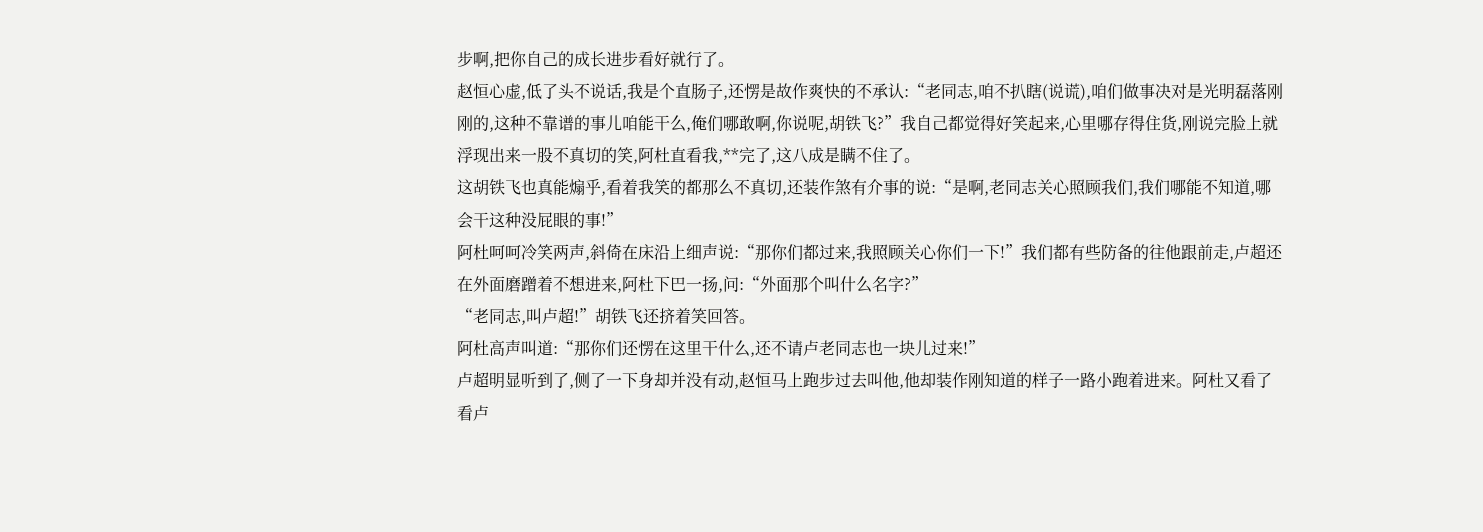步啊,把你自己的成长进步看好就行了。
赵恒心虚,低了头不说话,我是个直肠子,还愣是故作爽快的不承认:“老同志,咱不扒瞎(说谎),咱们做事决对是光明磊落刚刚的,这种不靠谱的事儿咱能干么,俺们哪敢啊,你说呢,胡铁飞?”我自己都觉得好笑起来,心里哪存得住货,刚说完脸上就浮现出来一股不真切的笑,阿杜直看我,**完了,这八成是瞒不住了。
这胡铁飞也真能煽乎,看着我笑的都那么不真切,还装作煞有介事的说:“是啊,老同志关心照顾我们,我们哪能不知道,哪会干这种没屁眼的事!”
阿杜呵呵冷笑两声,斜倚在床沿上细声说:“那你们都过来,我照顾关心你们一下!”我们都有些防备的往他跟前走,卢超还在外面磨蹭着不想进来,阿杜下巴一扬,问:“外面那个叫什么名字?”
“老同志,叫卢超!”胡铁飞还挤着笑回答。
阿杜高声叫道:“那你们还愣在这里干什么,还不请卢老同志也一块儿过来!”
卢超明显听到了,侧了一下身却并没有动,赵恒马上跑步过去叫他,他却装作刚知道的样子一路小跑着进来。阿杜又看了看卢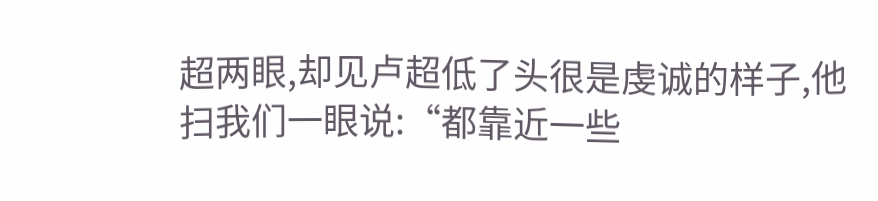超两眼,却见卢超低了头很是虔诚的样子,他扫我们一眼说:“都靠近一些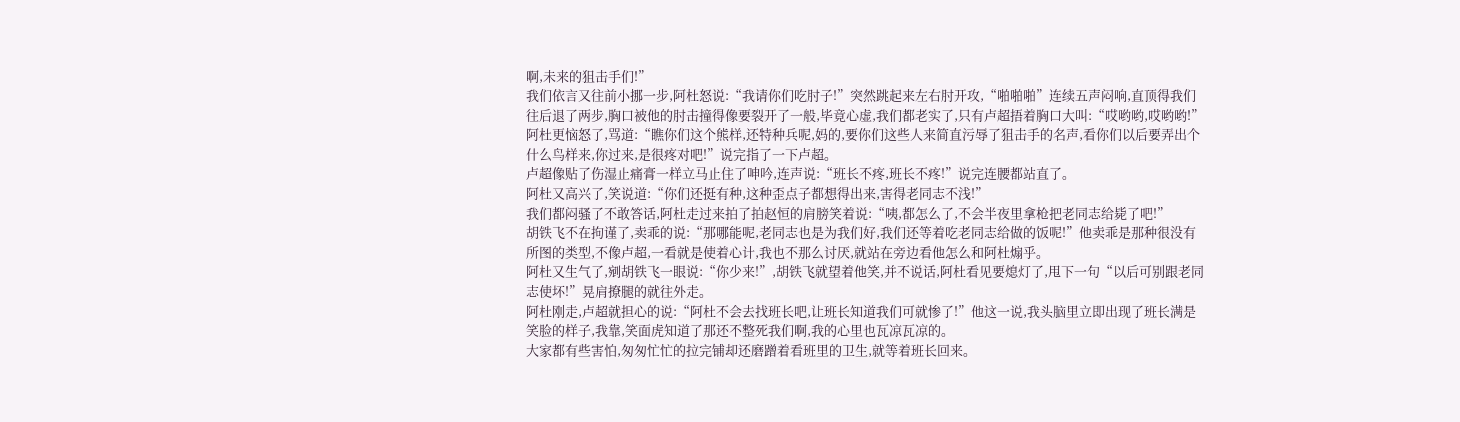啊,未来的狙击手们!”
我们依言又往前小挪一步,阿杜怒说:“我请你们吃肘子!”突然跳起来左右肘开攻,“啪啪啪”连续五声闷响,直顶得我们往后退了两步,胸口被他的肘击撞得像要裂开了一般,毕竟心虚,我们都老实了,只有卢超捂着胸口大叫:“哎哟哟,哎哟哟!”
阿杜更恼怒了,骂道:“瞧你们这个熊样,还特种兵呢,妈的,要你们这些人来简直污辱了狙击手的名声,看你们以后要弄出个什么鸟样来,你过来,是很疼对吧!”说完指了一下卢超。
卢超像贴了伤湿止痛膏一样立马止住了呻吟,连声说:“班长不疼,班长不疼!”说完连腰都站直了。
阿杜又高兴了,笑说道:“你们还挺有种,这种歪点子都想得出来,害得老同志不浅!”
我们都闷骚了不敢答话,阿杜走过来拍了拍赵恒的肩膀笑着说:“咦,都怎么了,不会半夜里拿枪把老同志给毙了吧!”
胡铁飞不在拘谨了,卖乖的说:“那哪能呢,老同志也是为我们好,我们还等着吃老同志给做的饭呢!”他卖乖是那种很没有所图的类型,不像卢超,一看就是使着心计,我也不那么讨厌,就站在旁边看他怎么和阿杜煽乎。
阿杜又生气了,剜胡铁飞一眼说:“你少来!”,胡铁飞就望着他笑,并不说话,阿杜看见要熄灯了,甩下一句“以后可别跟老同志使坏!”晃肩撩腿的就往外走。
阿杜刚走,卢超就担心的说:“阿杜不会去找班长吧,让班长知道我们可就惨了!”他这一说,我头脑里立即出现了班长满是笑脸的样子,我靠,笑面虎知道了那还不整死我们啊,我的心里也瓦凉瓦凉的。
大家都有些害怕,匆匆忙忙的拉完铺却还磨蹭着看班里的卫生,就等着班长回来。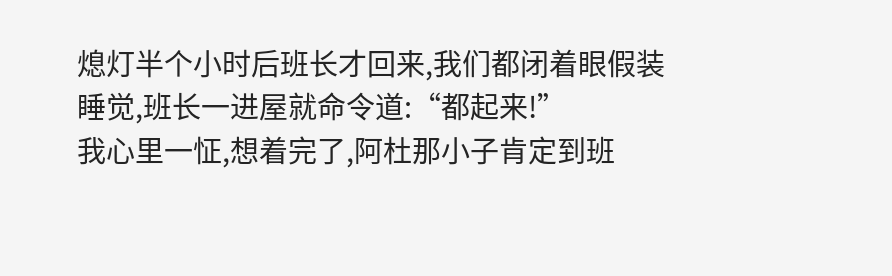熄灯半个小时后班长才回来,我们都闭着眼假装睡觉,班长一进屋就命令道:“都起来!”
我心里一怔,想着完了,阿杜那小子肯定到班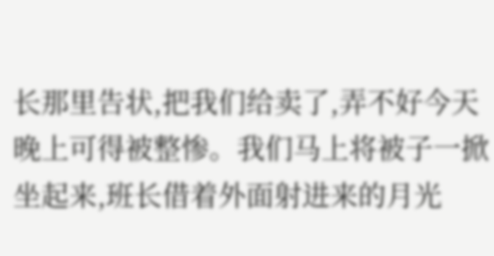长那里告状,把我们给卖了,弄不好今天晚上可得被整惨。我们马上将被子一掀坐起来,班长借着外面射进来的月光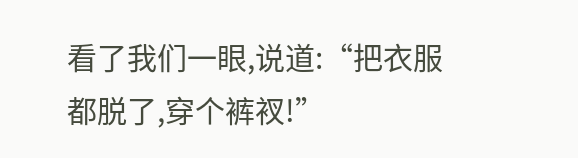看了我们一眼,说道:“把衣服都脱了,穿个裤衩!”